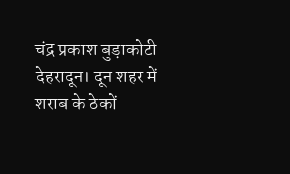चंद्र प्रकाश बुड़ाकोटी
देहरादून। दून शहर में शराब के ठेकों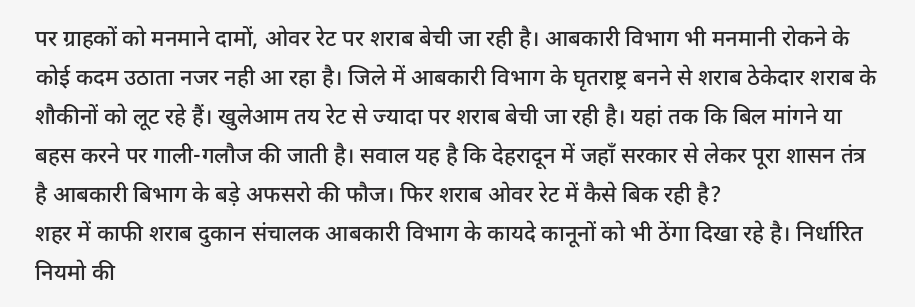पर ग्राहकों को मनमाने दामों, ओवर रेट पर शराब बेची जा रही है। आबकारी विभाग भी मनमानी रोकने के कोई कदम उठाता नजर नही आ रहा है। जिले में आबकारी विभाग के घृतराष्ट्र बनने से शराब ठेकेदार शराब के शौकीनों को लूट रहे हैं। खुलेआम तय रेट से ज्यादा पर शराब बेची जा रही है। यहां तक कि बिल मांगने या बहस करने पर गाली-गलौज की जाती है। सवाल यह है कि देहरादून में जहाँ सरकार से लेकर पूरा शासन तंत्र है आबकारी बिभाग के बड़े अफसरो की फौज। फिर शराब ओवर रेट में कैसे बिक रही है?
शहर में काफी शराब दुकान संचालक आबकारी विभाग के कायदे कानूनों को भी ठेंगा दिखा रहे है। निर्धारित नियमो की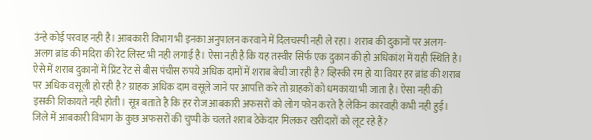उंन्हे कोई परवाह नही है। आबकारी विभाग भी इनका अनुपालन करवाने में दिलचस्पी नही ले रहा। शराब की दुकानों पर अलग-अलग ब्रांड की मदिरा की रेट लिस्ट भी नही लगाई है। ऐसा नही है कि यह तस्वीर सिर्फ एक दुकान की हो अधिकांश में यही स्थिति है। ऐसे में शराब दुकानों में प्रिंट रेट से बीस पंचीस रुपये अधिक दामों में शराब बेची जा रही है? व्हिस्की रम हो या वियर हर ब्रांड की शराब पर अधिक वसूली हो रही है? ग्राहक अधिक दाम वसूले जाने पर आपत्ति करे तो ग्राहकों को धमकाया भी जाता है। ऐसा नही की इसकी शिकायते नही होती। सूत्र बताते है कि हर रोज आबकारी अफसरों को लोग फोन करते है लेकिन कारवाही कभी नही हुई। जिले में आबकारी विभाग के कुछ अफसरों की चुप्पी के चलते शराब ठेकेदार मिलकर खरीदारों को लूट रहे हैं?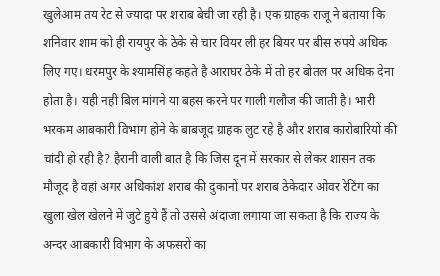खुलेआम तय रेट से ज्यादा पर शराब बेची जा रही है। एक ग्राहक राजू ने बताया कि शनिवार शाम को ही रायपुर के ठेके से चार वियर ली हर बियर पर बीस रुपये अधिक लिए गए। धरमपुर के श्यामसिंह कहते है आराघर ठेके में तो हर बोतल पर अधिक देना होता है। यही नही बिल मांगने या बहस करने पर गाली गलौज की जाती है। भारी भरकम आबकारी विभाग होने के बाबजूद ग्राहक लुट रहे है और शराब कारोबारियों की चांदी हो रही है? हैरानी वाली बात है कि जिस दून में सरकार से लेकर शासन तक मौजूद है वहां अगर अधिकांश शराब की दुकानों पर शराब ठेकेदार ओवर रेटिंग का खुला खेल खेलने में जुटे हुये हैं तो उससे अंदाजा लगाया जा सकता है कि राज्य के अन्दर आबकारी विभाग के अफसरों का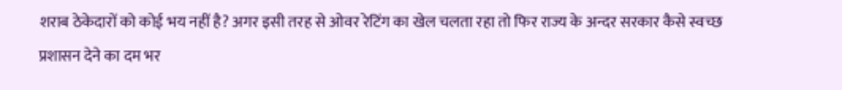शराब ठेकेदारों को कोई भय नहीं है? अगर इसी तरह से ओवर रेटिंग का खेल चलता रहा तो फिर राज्य के अन्दर सरकार कैसे स्वच्छ प्रशासन देने का दम भर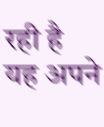रही है यह अपने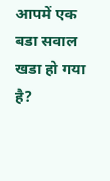आपमें एक बडा सवाल खडा हो गया है?